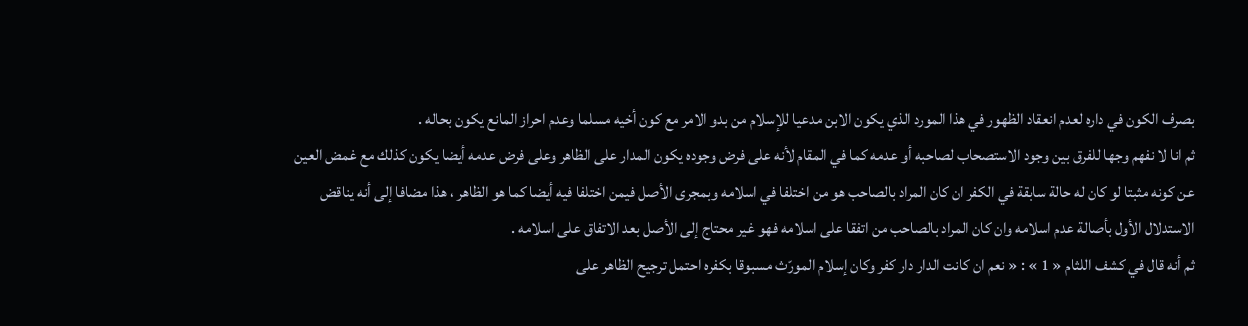بصرف الكون في داره لعدم انعقاد الظهور في هذا المورد الذي يكون الابن مدعيا للإسلام من بدو الامر مع كون أخيه مسلما وعدم احراز المانع يكون بحاله .
ثم انا لا نفهم وجها للفرق بين وجود الاستصحاب لصاحبه أو عدمه كما في المقام لأنه على فرض وجوده يكون المدار على الظاهر وعلى فرض عدمه أيضا يكون كذلك مع غمض العين عن كونه مثبتا لو كان له حالة سابقة في الكفر ان كان المراد بالصاحب هو من اختلفا في اسلامه وبمجرى الأصل فيمن اختلفا فيه أيضا كما هو الظاهر ، هذا مضافا إلى أنه يناقض الاستدلال الأول بأصالة عدم اسلامه وان كان المراد بالصاحب من اتفقا على اسلامه فهو غير محتاج إلى الأصل بعد الاتفاق على اسلامه .
ثم أنه قال في كشف اللثام « 1 » : « نعم ان كانت الدار دار كفر وكان إسلام المورّث مسبوقا بكفره احتمل ترجيح الظاهر على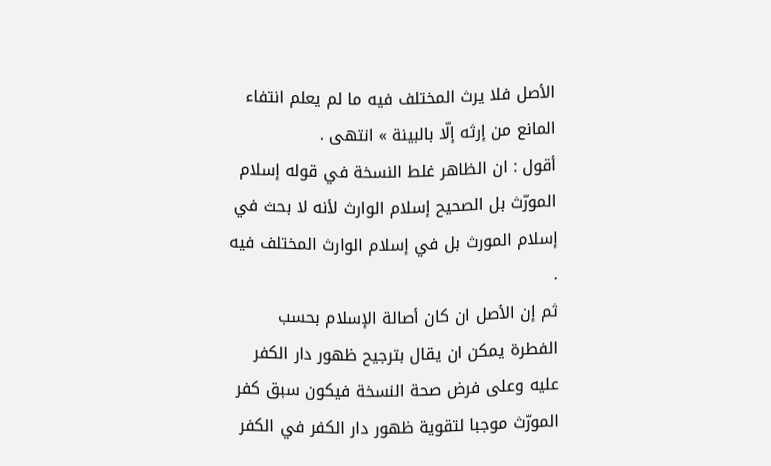الأصل فلا يرث المختلف فيه ما لم يعلم انتفاء المانع من إرثه إلّا بالبينة » انتهى .
أقول : ان الظاهر غلط النسخة في قوله إسلام المورّث بل الصحيح إسلام الوارث لأنه لا بحث في إسلام المورث بل في إسلام الوارث المختلف فيه .
ثم إن الأصل ان كان أصالة الإسلام بحسب الفطرة يمكن ان يقال بترجيح ظهور دار الكفر عليه وعلى فرض صحة النسخة فيكون سبق كفر المورّث موجبا لتقوية ظهور دار الكفر في الكفر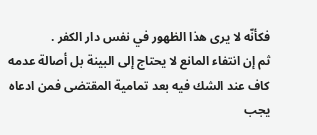فكأنّه لا يرى هذا الظهور في نفس دار الكفر .
ثم إن انتفاء المانع لا يحتاج إلى البينة بل أصالة عدمه كاف عند الشك فيه بعد تمامية المقتضى فمن ادعاه يجب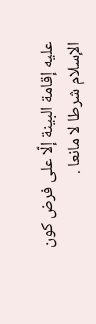عليه إقامة البينة إلّا على فرض كون الإسلام شرطا لا مانعا .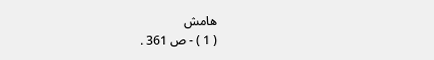هامش
( 1 ) - ص 361 .